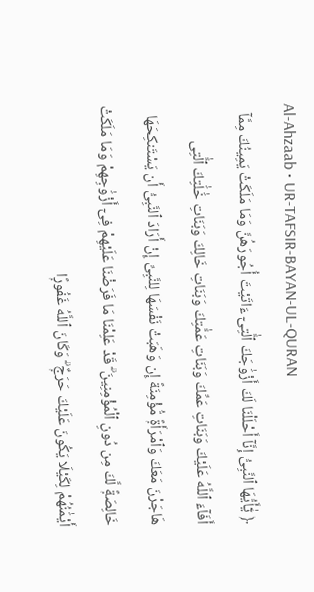Al-Ahzaab • UR-TAFSIR-BAYAN-UL-QURAN
﴿ يَٰٓأَيُّهَا ٱلنَّبِىُّ إِنَّآ أَحْلَلْنَا لَكَ أَزْوَٰجَكَ ٱلَّٰتِىٓ ءَاتَيْتَ أُجُورَهُنَّ وَمَا مَلَكَتْ يَمِينُكَ مِمَّآ أَفَآءَ ٱللَّهُ عَلَيْكَ وَبَنَاتِ عَمِّكَ وَبَنَاتِ عَمَّٰتِكَ وَبَنَاتِ خَالِكَ وَبَنَاتِ خَٰلَٰتِكَ ٱلَّٰتِى هَاجَرْنَ مَعَكَ وَٱمْرَأَةًۭ مُّؤْمِنَةً إِن وَهَبَتْ نَفْسَهَا لِلنَّبِىِّ إِنْ أَرَادَ ٱلنَّبِىُّ أَن يَسْتَنكِحَهَا خَالِصَةًۭ لَّكَ مِن دُونِ ٱلْمُؤْمِنِينَ ۗ قَدْ عَلِمْنَا مَا فَرَضْنَا عَلَيْهِمْ فِىٓ أَزْوَٰجِهِمْ وَمَا مَلَكَتْ أَيْمَٰنُهُمْ لِكَيْلَا يَكُونَ عَلَيْكَ حَرَجٌۭ ۗ وَكَانَ ٱللَّهُ غَفُورًۭا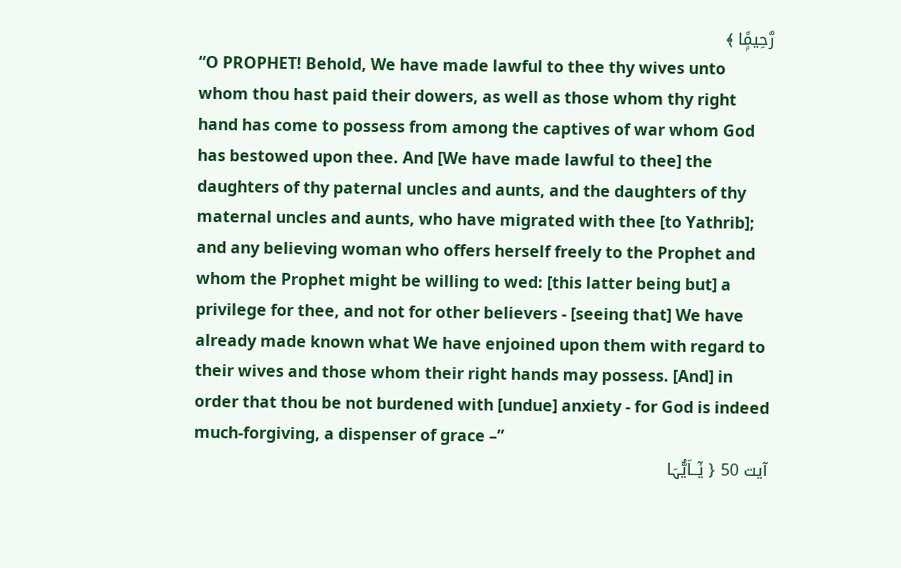رَّحِيمًۭا ﴾
“O PROPHET! Behold, We have made lawful to thee thy wives unto whom thou hast paid their dowers, as well as those whom thy right hand has come to possess from among the captives of war whom God has bestowed upon thee. And [We have made lawful to thee] the daughters of thy paternal uncles and aunts, and the daughters of thy maternal uncles and aunts, who have migrated with thee [to Yathrib]; and any believing woman who offers herself freely to the Prophet and whom the Prophet might be willing to wed: [this latter being but] a privilege for thee, and not for other believers - [seeing that] We have already made known what We have enjoined upon them with regard to their wives and those whom their right hands may possess. [And] in order that thou be not burdened with [undue] anxiety - for God is indeed much-forgiving, a dispenser of grace –”
آیت 50 { یٰٓــاَیُّہَا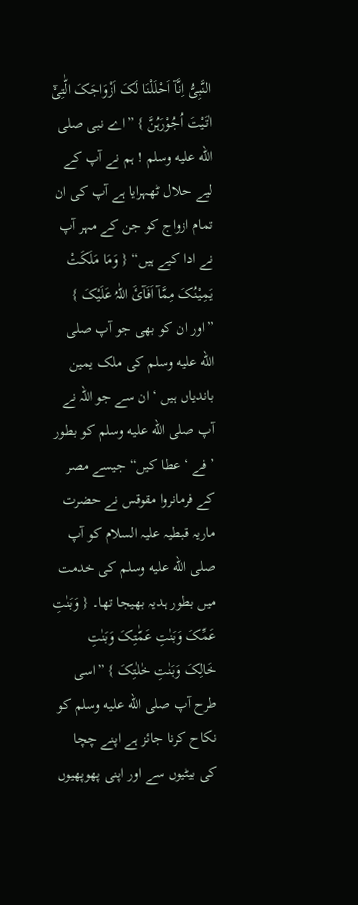النَّبِیُّ اِنَّآ اَحْلَلْنَا لَکَ اَزْوَاجَکَ الّٰتِیْٓ اٰتَیْتَ اُجُوْرَہُنَّ } ”اے نبی صلى الله عليه وسلم ! ہم نے آپ کے لیے حلال ٹھہرایا ہے آپ کی ان تمام ازواج کو جن کے مہر آپ نے ادا کیے ہیں“ { وَمَا مَلَکَتْ یَمِیْنُکَ مِمَّآ اَفَآئَ اللّٰہُ عَلَیْکَ } ”اور ان کو بھی جو آپ صلى الله عليه وسلم کی ملک یمین باندیاں ہیں ‘ ان سے جو اللہ نے آپ صلى الله عليه وسلم کو بطور ’ فے ‘ عطا کیں“ جیسے مصر کے فرمانروا مقوقس نے حضرت ماریہ قبطیہ علیہ السلام کو آپ صلى الله عليه وسلم کی خدمت میں بطور ہدیہ بھیجا تھا۔ { وَبَنٰتِ عَمِّکَ وَبَنٰتِ عَمّٰتِکَ وَبَنٰتِ خَالِکَ وَبَنٰتِ خٰلٰتِکَ } ”اسی طرح آپ صلى الله عليه وسلم کو نکاح کرنا جائز ہے اپنے چچا کی بیٹیوں سے اور اپنی پھوپھیوں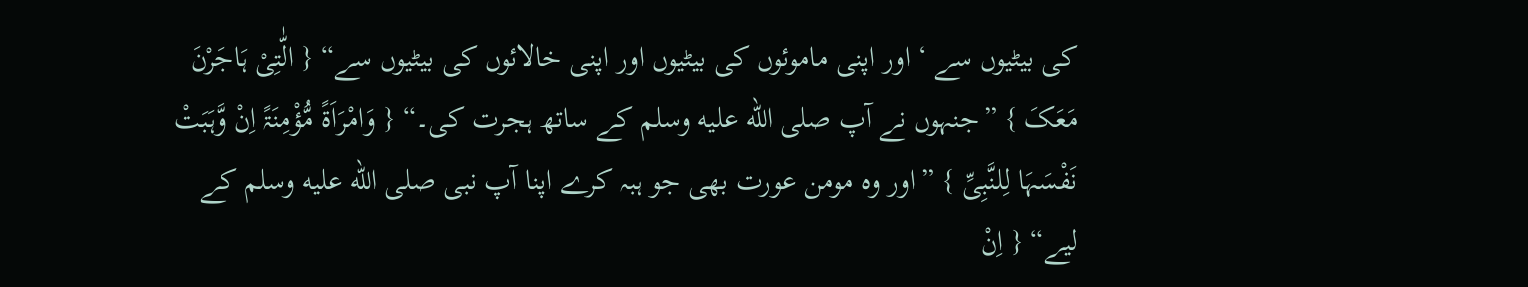کی بیٹیوں سے ‘ اور اپنی ماموئوں کی بیٹیوں اور اپنی خالائوں کی بیٹیوں سے“ { الّٰتِیْ ہَاجَرْنَ مَعَکَ } ”جنہوں نے آپ صلى الله عليه وسلم کے ساتھ ہجرت کی۔“ { وَامْرَاَۃً مُّؤْمِنَۃً اِنْ وَّہَبَتْ نَفْسَہَا لِلنَّبِیِّ } ”اور وہ مومن عورت بھی جو ہبہ کرے اپنا آپ نبی صلى الله عليه وسلم کے لیے“ { اِنْ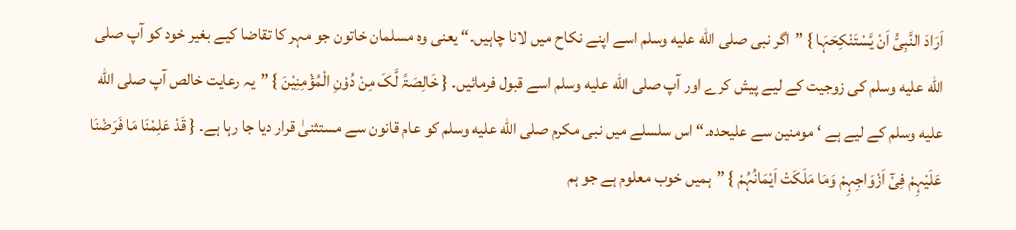اَرَادَ النَّبِیُّ اَنْ یَّسْتَنْکِحَہَا } ”اگر نبی صلى الله عليه وسلم اسے اپنے نکاح میں لانا چاہیں۔“ یعنی وہ مسلمان خاتون جو مہر کا تقاضا کیے بغیر خود کو آپ صلى الله عليه وسلم کی زوجیت کے لیے پیش کرے اور آپ صلى الله عليه وسلم اسے قبول فرمائیں۔ { خَالِصَۃً لَّکَ مِنْ دُوْنِ الْمُؤْمِنِیْنَ } ”یہ رعایت خالص آپ صلى الله عليه وسلم کے لیے ہے ‘ مومنین سے علیحدہ۔“ اس سلسلے میں نبی مکرم صلى الله عليه وسلم کو عام قانون سے مستثنیٰ قرار دیا جا رہا ہے۔ { قَدْ عَلِمْنَا مَا فَرَضْنَا عَلَیْہِمْ فِیْٓ اَزْوَاجِہِمْ وَمَا مَلَکَتْ اَیْمَانُہُمْ } ”ہمیں خوب معلوم ہے جو ہم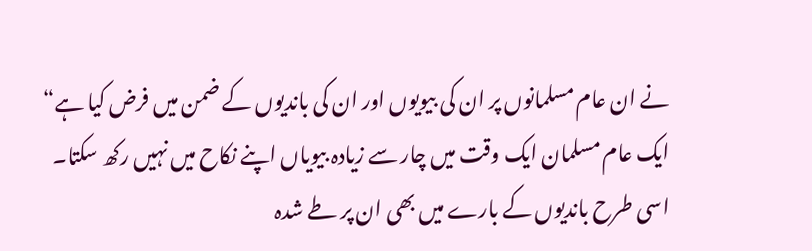نے ان عام مسلمانوں پر ان کی بیویوں اور ان کی باندیوں کے ضمن میں فرض کیا ہے“ ایک عام مسلمان ایک وقت میں چار سے زیادہ بیویاں اپنے نکاح میں نہیں رکھ سکتا۔ اسی طرح باندیوں کے بارے میں بھی ان پر طے شدہ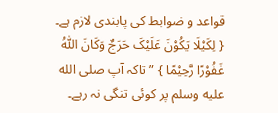قواعد و ضوابط کی پابندی لازم ہے۔ { لِکَیْلَا یَکُوْنَ عَلَیْکَ حَرَجٌ وَکَانَ اللّٰہُ غَفُوْرًا رَّحِیْمًا } ”تاکہ آپ صلى الله عليه وسلم پر کوئی تنگی نہ رہے۔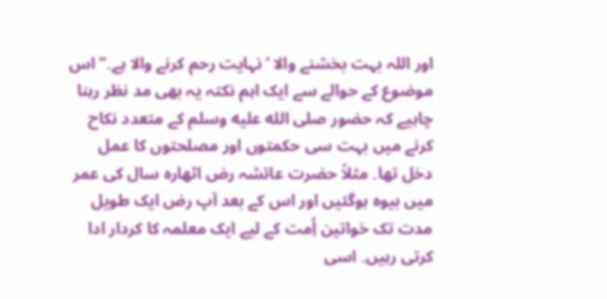اور اللہ بہت بخشنے والا ‘ نہایت رحم کرنے والا ہے۔“ اس موضوع کے حوالے سے ایک اہم نکتہ یہ بھی مد نظر رہنا چاہیے کہ حضور صلى الله عليه وسلم کے متعدد نکاح کرنے میں بہت سی حکمتوں اور مصلحتوں کا عمل دخل تھا۔ مثلاً حضرت عائشہ رض اٹھارہ سال کی عمر میں بیوہ ہوگئیں اور اس کے بعد آپ رض ایک طویل مدت تک خواتین اُِمت کے لیے ایک معلمہ کا کردار ادا کرتی رہیں۔ اسی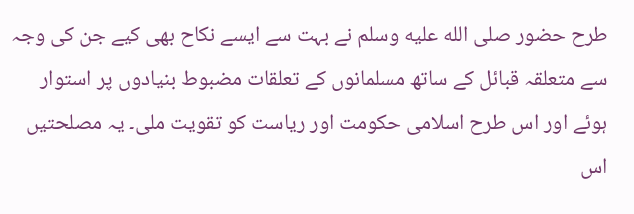طرح حضور صلى الله عليه وسلم نے بہت سے ایسے نکاح بھی کیے جن کی وجہ سے متعلقہ قبائل کے ساتھ مسلمانوں کے تعلقات مضبوط بنیادوں پر استوار ہوئے اور اس طرح اسلامی حکومت اور ریاست کو تقویت ملی۔ یہ مصلحتیں اس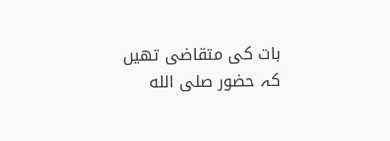بات کی متقاضی تھیں کہ حضور صلى الله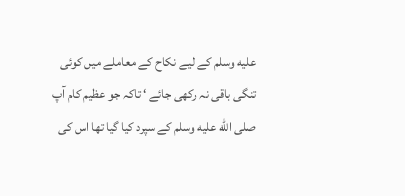عليه وسلم کے لیے نکاح کے معاملے میں کوئی تنگی باقی نہ رکھی جائے ‘ تاکہ جو عظیم کام آپ صلى الله عليه وسلم کے سپرد کیا گیا تھا اس کی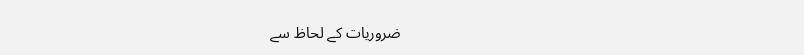ضروریات کے لحاظ سے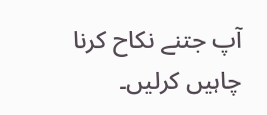آپ جتنے نکاح کرنا چاہیں کرلیں۔